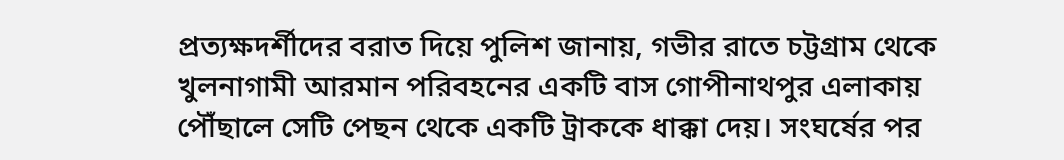প্রত্যক্ষদর্শীদের বরাত দিয়ে পুলিশ জানায়, গভীর রাতে চট্টগ্রাম থেকে খুলনাগামী আরমান পরিবহনের একটি বাস গোপীনাথপুর এলাকায় পৌঁছালে সেটি পেছন থেকে একটি ট্রাককে ধাক্কা দেয়। সংঘর্ষের পর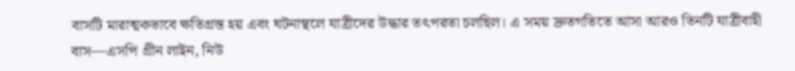বাসটি মারাত্মকভাবে ক্ষতিগ্রস্ত হয় এবং ঘটনাস্থলে যাত্রীদের উদ্ধার তৎপরতা চলছিল। এ সময় দ্রুতগতিতে আসা আরও তিনটি যাত্রীবাহী বাস—এসপি গ্রীন লাইন, নিউ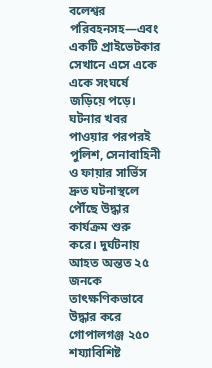বলেশ্বর পরিবহনসহ—এবং একটি প্রাইভেটকার সেখানে এসে একে একে সংঘর্ষে জড়িয়ে পড়ে।
ঘটনার খবর পাওয়ার পরপরই পুলিশ, সেনাবাহিনী ও ফায়ার সার্ভিস দ্রুত ঘটনাস্থলে পৌঁছে উদ্ধার কার্যক্রম শুরু করে। দুর্ঘটনায় আহত অন্তত ২৫ জনকে তাৎক্ষণিকভাবে উদ্ধার করে গোপালগঞ্জ ২৫০ শয্যাবিশিষ্ট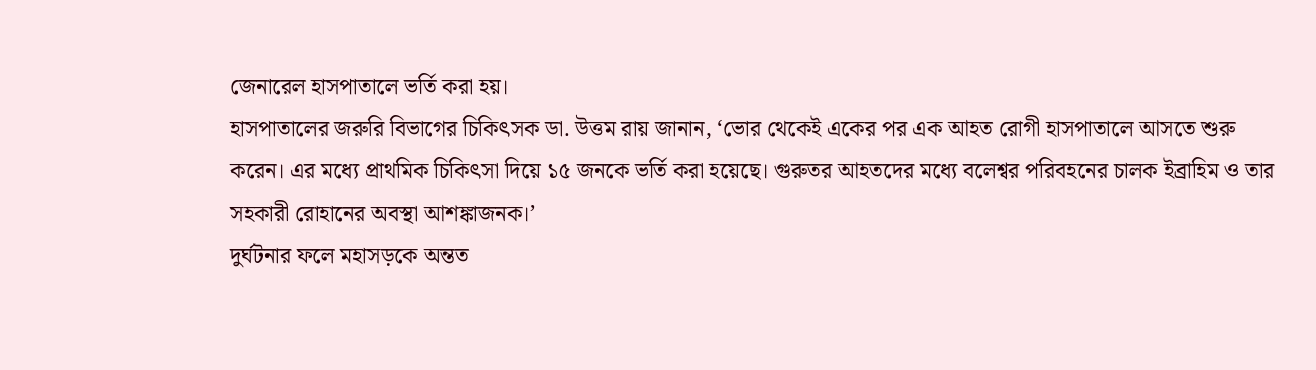জেনারেল হাসপাতালে ভর্তি করা হয়।
হাসপাতালের জরুরি বিভাগের চিকিৎসক ডা. উত্তম রায় জানান, ‘ভোর থেকেই একের পর এক আহত রোগী হাসপাতালে আসতে শুরু করেন। এর মধ্যে প্রাথমিক চিকিৎসা দিয়ে ১৫ জনকে ভর্তি করা হয়েছে। গুরুতর আহতদের মধ্যে বলেশ্বর পরিবহনের চালক ইব্রাহিম ও তার সহকারী রোহানের অবস্থা আশঙ্কাজনক।’
দুর্ঘটনার ফলে মহাসড়কে অন্তত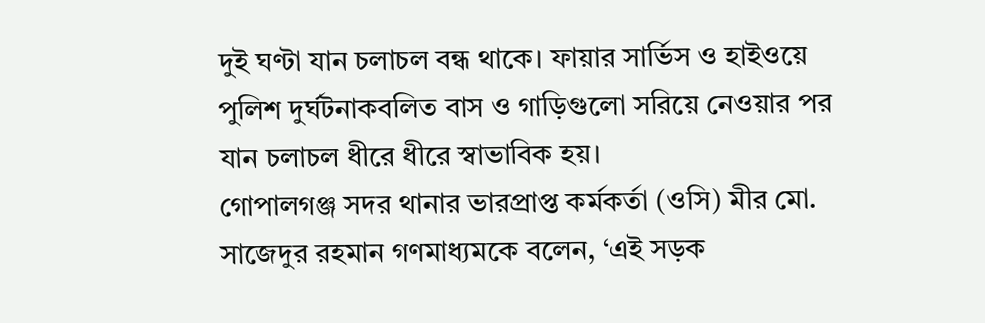দুই ঘণ্টা যান চলাচল বন্ধ থাকে। ফায়ার সার্ভিস ও হাইওয়ে পুলিশ দুর্ঘটনাকবলিত বাস ও গাড়িগুলো সরিয়ে নেওয়ার পর যান চলাচল ধীরে ধীরে স্বাভাবিক হয়।
গোপালগঞ্জ সদর থানার ভারপ্রাপ্ত কর্মকর্তা (ওসি) মীর মো. সাজেদুর রহমান গণমাধ্যমকে বলেন, ‘এই সড়ক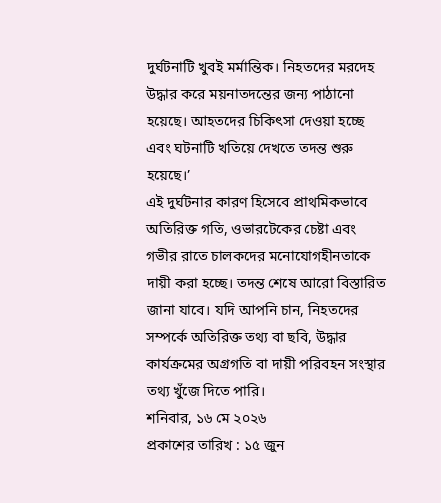দুর্ঘটনাটি খুবই মর্মান্তিক। নিহতদের মরদেহ উদ্ধার করে ময়নাতদন্তের জন্য পাঠানো হয়েছে। আহতদের চিকিৎসা দেওয়া হচ্ছে এবং ঘটনাটি খতিয়ে দেখতে তদন্ত শুরু হয়েছে।’
এই দুর্ঘটনার কারণ হিসেবে প্রাথমিকভাবে অতিরিক্ত গতি, ওভারটেকের চেষ্টা এবং গভীর রাতে চালকদের মনোযোগহীনতাকে দায়ী করা হচ্ছে। তদন্ত শেষে আরো বিস্তারিত জানা যাবে। যদি আপনি চান, নিহতদের সম্পর্কে অতিরিক্ত তথ্য বা ছবি, উদ্ধার কার্যক্রমের অগ্রগতি বা দায়ী পরিবহন সংস্থার তথ্য খুঁজে দিতে পারি।
শনিবার, ১৬ মে ২০২৬
প্রকাশের তারিখ : ১৫ জুন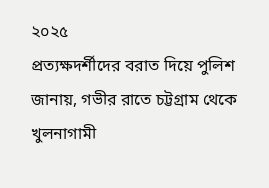২০২৫
প্রত্যক্ষদর্শীদের বরাত দিয়ে পুলিশ জানায়, গভীর রাতে চট্টগ্রাম থেকে খুলনাগামী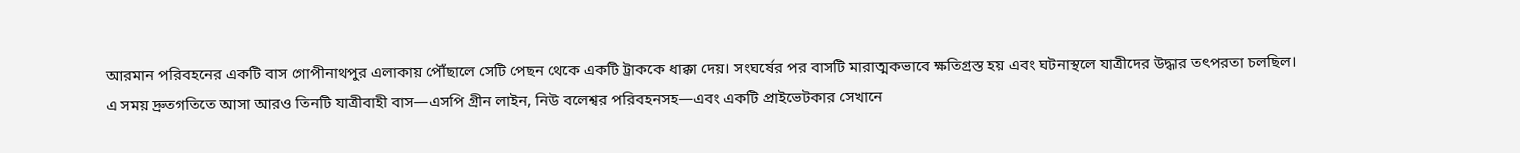আরমান পরিবহনের একটি বাস গোপীনাথপুর এলাকায় পৌঁছালে সেটি পেছন থেকে একটি ট্রাককে ধাক্কা দেয়। সংঘর্ষের পর বাসটি মারাত্মকভাবে ক্ষতিগ্রস্ত হয় এবং ঘটনাস্থলে যাত্রীদের উদ্ধার তৎপরতা চলছিল। এ সময় দ্রুতগতিতে আসা আরও তিনটি যাত্রীবাহী বাস—এসপি গ্রীন লাইন, নিউ বলেশ্বর পরিবহনসহ—এবং একটি প্রাইভেটকার সেখানে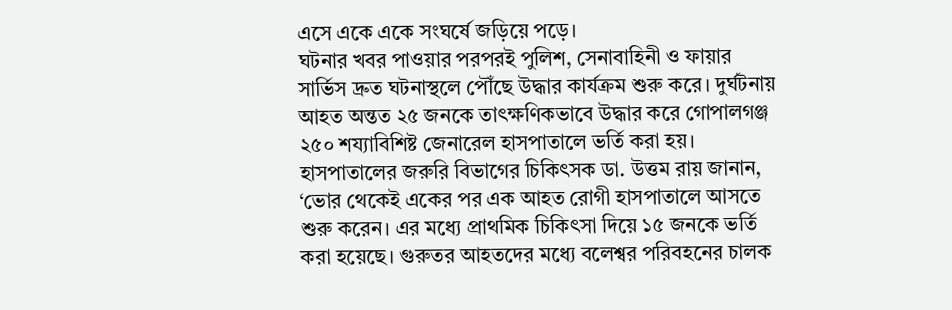এসে একে একে সংঘর্ষে জড়িয়ে পড়ে।
ঘটনার খবর পাওয়ার পরপরই পুলিশ, সেনাবাহিনী ও ফায়ার সার্ভিস দ্রুত ঘটনাস্থলে পৌঁছে উদ্ধার কার্যক্রম শুরু করে। দুর্ঘটনায় আহত অন্তত ২৫ জনকে তাৎক্ষণিকভাবে উদ্ধার করে গোপালগঞ্জ ২৫০ শয্যাবিশিষ্ট জেনারেল হাসপাতালে ভর্তি করা হয়।
হাসপাতালের জরুরি বিভাগের চিকিৎসক ডা. উত্তম রায় জানান, ‘ভোর থেকেই একের পর এক আহত রোগী হাসপাতালে আসতে শুরু করেন। এর মধ্যে প্রাথমিক চিকিৎসা দিয়ে ১৫ জনকে ভর্তি করা হয়েছে। গুরুতর আহতদের মধ্যে বলেশ্বর পরিবহনের চালক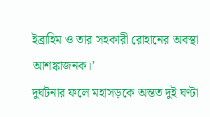ইব্রাহিম ও তার সহকারী রোহানের অবস্থা আশঙ্কাজনক।’
দুর্ঘটনার ফলে মহাসড়কে অন্তত দুই ঘণ্টা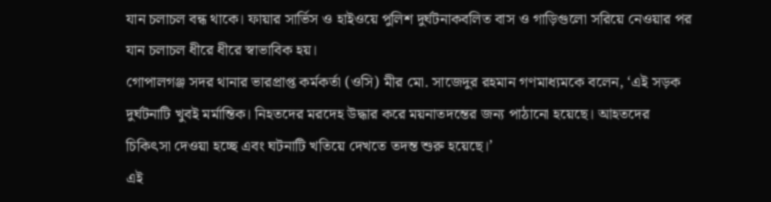যান চলাচল বন্ধ থাকে। ফায়ার সার্ভিস ও হাইওয়ে পুলিশ দুর্ঘটনাকবলিত বাস ও গাড়িগুলো সরিয়ে নেওয়ার পর যান চলাচল ধীরে ধীরে স্বাভাবিক হয়।
গোপালগঞ্জ সদর থানার ভারপ্রাপ্ত কর্মকর্তা (ওসি) মীর মো. সাজেদুর রহমান গণমাধ্যমকে বলেন, ‘এই সড়ক দুর্ঘটনাটি খুবই মর্মান্তিক। নিহতদের মরদেহ উদ্ধার করে ময়নাতদন্তের জন্য পাঠানো হয়েছে। আহতদের চিকিৎসা দেওয়া হচ্ছে এবং ঘটনাটি খতিয়ে দেখতে তদন্ত শুরু হয়েছে।’
এই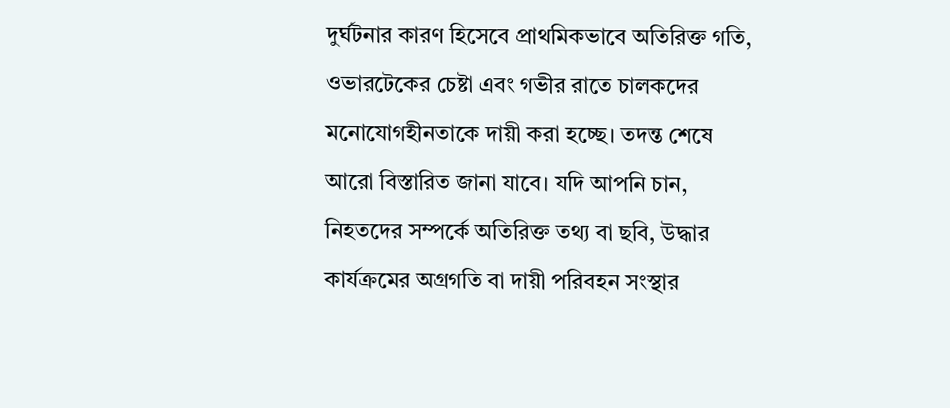দুর্ঘটনার কারণ হিসেবে প্রাথমিকভাবে অতিরিক্ত গতি, ওভারটেকের চেষ্টা এবং গভীর রাতে চালকদের মনোযোগহীনতাকে দায়ী করা হচ্ছে। তদন্ত শেষে আরো বিস্তারিত জানা যাবে। যদি আপনি চান, নিহতদের সম্পর্কে অতিরিক্ত তথ্য বা ছবি, উদ্ধার কার্যক্রমের অগ্রগতি বা দায়ী পরিবহন সংস্থার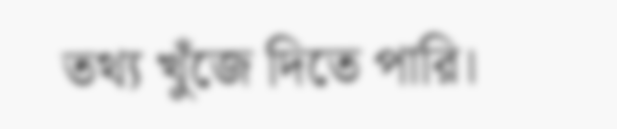তথ্য খুঁজে দিতে পারি।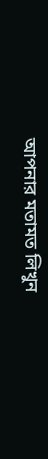আপনার মতামত লিখুন